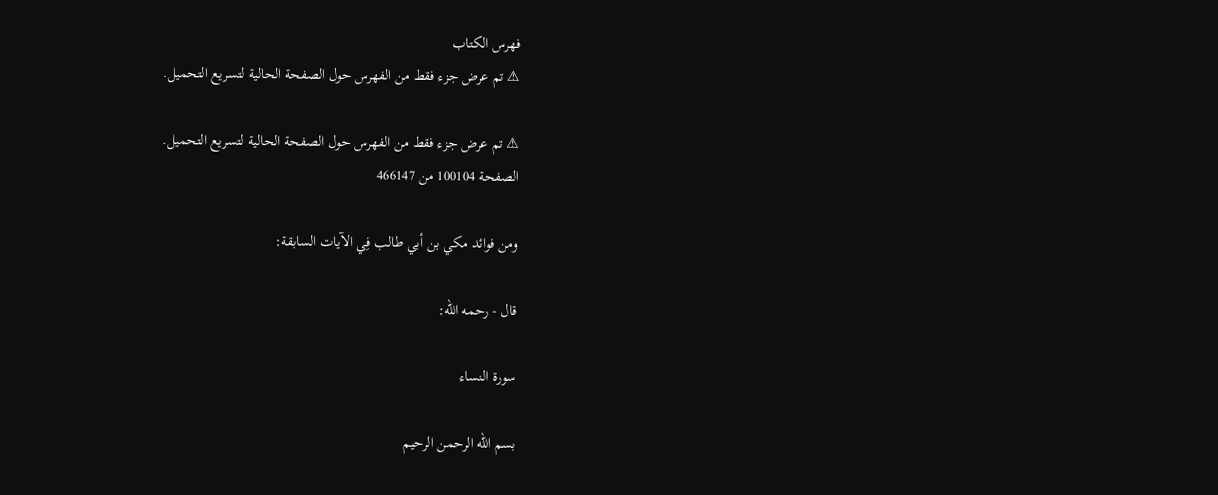فهرس الكتاب
⚠ تم عرض جزء فقط من الفهرس حول الصفحة الحالية لتسريع التحميل.

⚠ تم عرض جزء فقط من الفهرس حول الصفحة الحالية لتسريع التحميل.
الصفحة 100104 من 466147

ومن فوائد مكي بن أبي طالب فِي الآيات السابقة:

قال - رحمه الله:

سورة النساء

بسم الله الرحمن الرحيم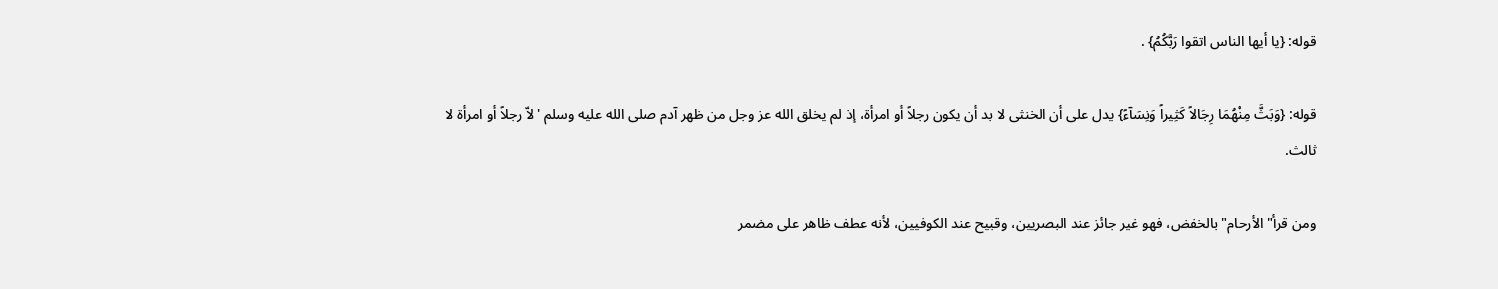قوله: {يا أيها الناس اتقوا رَبَّكُمُ} .

قوله: {وَبَثَّ مِنْهُمَا رِجَالاً كَثِيراً وَنِسَآءً} يدل على أن الخنثى لا بد أن يكون رجلاً أو امرأة، إذ لم يخلق الله عز وجل من ظهر آدم صلى الله عليه وسلم 'لاّ رجلاً أو امرأة لا ثالث.

ومن قرأ"الأرحام"بالخفض، فهو غير جائز عند البصريين، وقبيح عند الكوفيين، لأنه عطف ظاهر على مضمر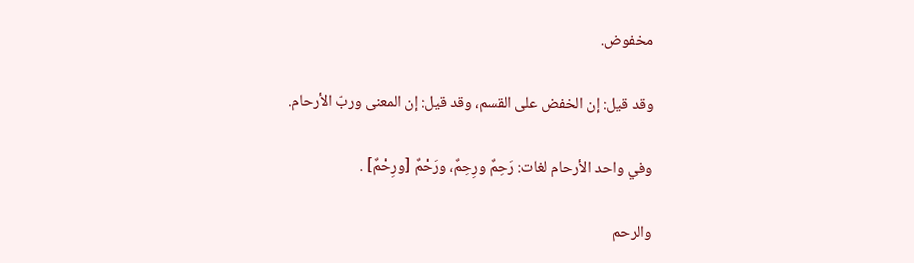مخفوض.

وقد قيل: إن الخفض على القسم، وقد قيل: إن المعنى وربّ الأرحام.

وفي واحد الأرحام لغات: رَحِمٌ ورِحِمٌ، ورَحْمٌ [ورِحْمٌ] .

والرحم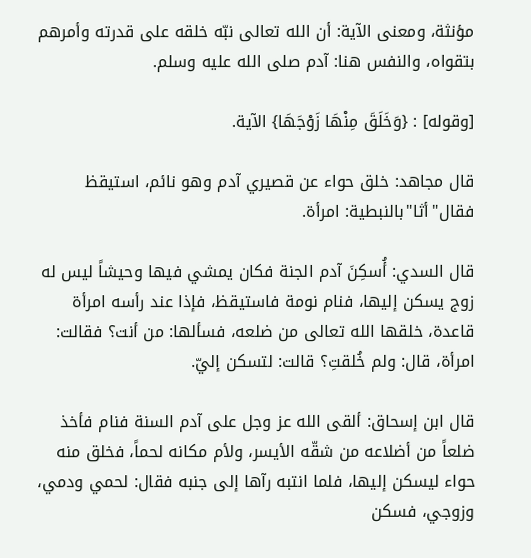مؤنثة، ومعنى الآية: أن الله تعالى نبّه خلقه على قدرته وأمرهم بتقواه، والنفس هنا: آدم صلى الله عليه وسلم.

[وقوله] : {وَخَلَقَ مِنْهَا زَوْجَهَا} الآية.

قال مجاهد: خلق حواء عن قصيري آدم وهو نائم، استيقظ فقال"أثا"بالنبطية: امرأة.

قال السدي: أُسكِنَ آدم الجنة فكان يمشي فيها وحيشاً ليس له زوج يسكن إليها، فنام نومة فاستيقظ، فإذا عند رأسه امرأة قاعدة، خلقها الله تعالى من ضلعه، فسألها: من أنت؟ فقالت: امرأة، قال: ولم خُلقتِ؟ قالت: لتسكن إليّ.

قال ابن إسحاق: ألقى الله عز وجل على آدم السنة فنام فأخذ ضلعاً من أضلاعه من شقّه الأيسر، ولأم مكانه لحماً، فخلق منه حواء ليسكن إليها، فلما انتبه رآها إلى جنبه فقال: لحمي ودمي، وزوجي، فسكن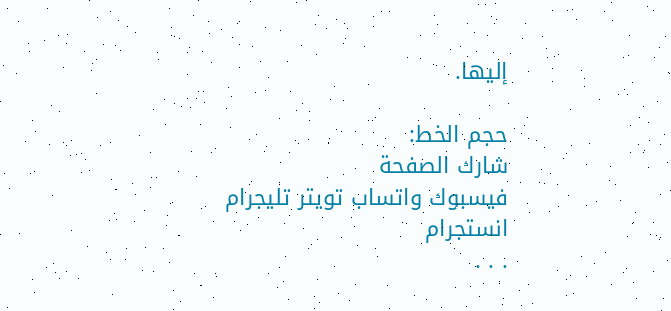إليها.

حجم الخط:
شارك الصفحة
فيسبوك واتساب تويتر تليجرام انستجرام
. . .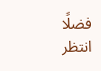فضلًا انتظر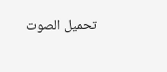تحميل الصوت